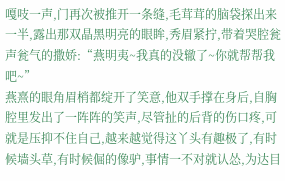嘎吱一声,门再次被推开一条缝,毛茸茸的脑袋探出来一半,露出那双晶黑明亮的眼眸,秀眉紧拧,带着哭腔瓮声瓮气的撒娇:“燕明夷~我真的没辙了~你就帮帮我吧~”
燕熹的眼角眉梢都绽开了笑意,他双手撑在身后,自胸腔里发出了一阵阵的笑声,尽管扯的后背的伤口疼,可就是压抑不住自己,越来越觉得这丫头有趣极了,有时候墙头草,有时候倔的像驴,事情一不对就认怂,为达目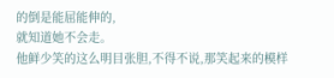的倒是能屈能伸的,
就知道她不会走。
他鲜少笑的这么明目张胆,不得不说,那笑起来的模样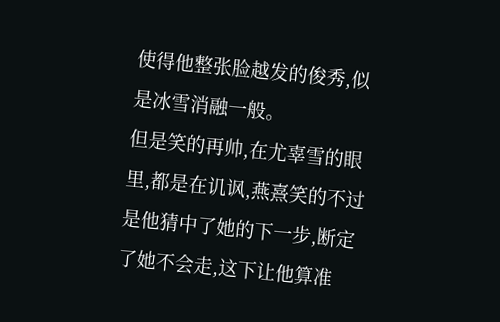使得他整张脸越发的俊秀,似是冰雪消融一般。
但是笑的再帅,在尤辜雪的眼里,都是在讥讽,燕熹笑的不过是他猜中了她的下一步,断定了她不会走,这下让他算准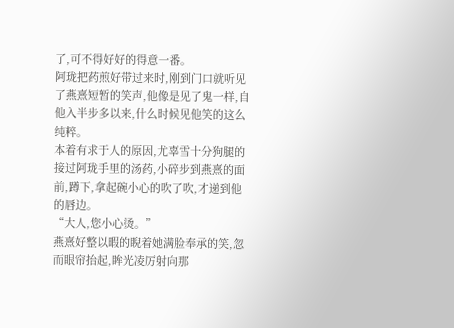了,可不得好好的得意一番。
阿珑把药煎好带过来时,刚到门口就听见了燕熹短暂的笑声,他像是见了鬼一样,自他入半步多以来,什么时候见他笑的这么纯粹。
本着有求于人的原因,尤辜雪十分狗腿的接过阿珑手里的汤药,小碎步到燕熹的面前,蹲下,拿起碗小心的吹了吹,才递到他的唇边。
“大人,您小心烫。”
燕熹好整以暇的睨着她满脸奉承的笑,忽而眼帘抬起,眸光凌厉射向那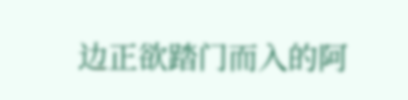边正欲踏门而入的阿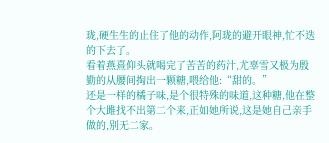珑,硬生生的止住了他的动作,阿珑的避开眼神,忙不迭的下去了。
看着燕熹仰头就喝完了苦苦的药汁,尤辜雪又极为殷勤的从腰间掏出一颗糖,喂给他:“甜的。”
还是一样的橘子味,是个很特殊的味道,这种糖,他在整个大雎找不出第二个来,正如她所说,这是她自己亲手做的,别无二家。